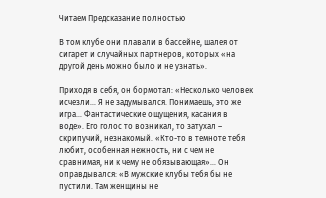Читаем Предсказание полностью

В том клубе они плавали в бассейне, шалея от сигарет и случайных партнеров, которых «на другой день можно было и не узнать».

Приходя в себя, он бормотал: «Несколько человек исчезли… Я не задумывался. Понимаешь, это же игра… Фантастические ощущения, касания в воде». Его голос то возникал, то затухал – скрипучий, незнакомый. «Кто-то в темноте тебя любит, особенная нежность, ни с чем не сравнимая, ни к чему не обязывающая»… Он оправдывался: «В мужские клубы тебя бы не пустили. Там женщины не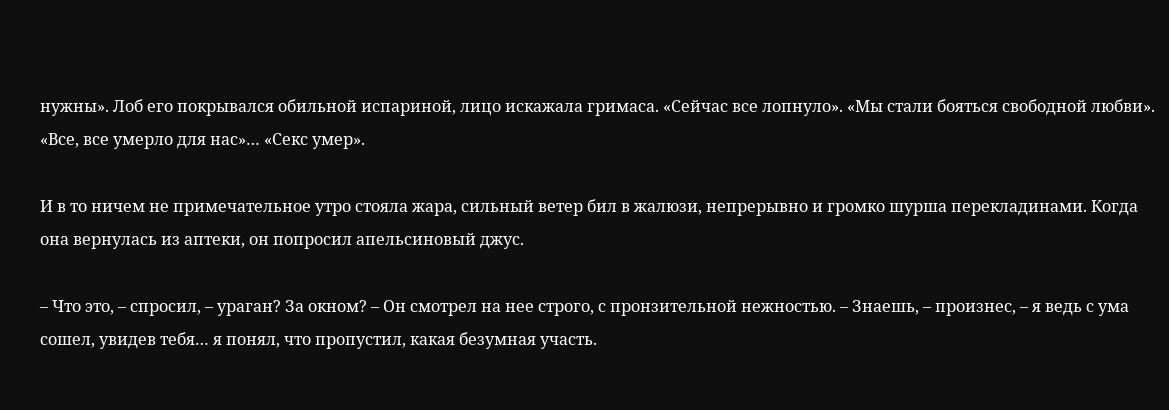нужны». Лоб его покрывался обильной испариной, лицо искажала гримаса. «Сейчас все лопнуло». «Мы стали бояться свободной любви». «Все, все умерло для нас»… «Секс умер».

И в то ничем не примечательное утро стояла жара, сильный ветер бил в жалюзи, непрерывно и громко шурша перекладинами. Когда она вернулась из аптеки, он попросил апельсиновый джус.

– Что это, – спросил, – ураган? За окном? – Он смотрел на нее строго, с пронзительной нежностью. – Знаешь, – произнес, – я ведь с ума сошел, увидев тебя… я понял, что пропустил, какая безумная участь.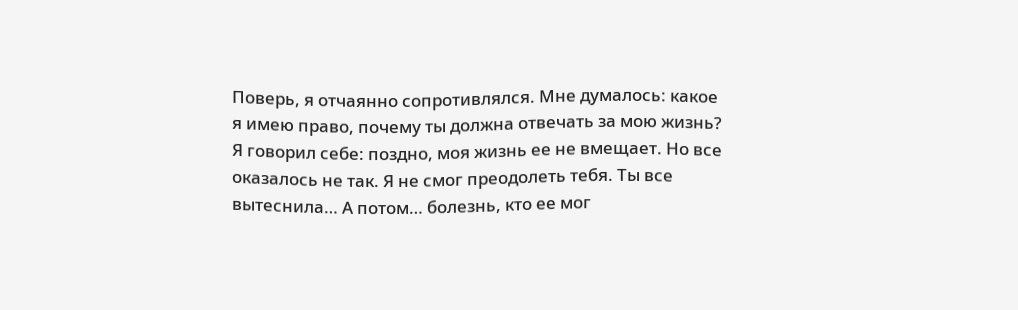Поверь, я отчаянно сопротивлялся. Мне думалось: какое я имею право, почему ты должна отвечать за мою жизнь? Я говорил себе: поздно, моя жизнь ее не вмещает. Но все оказалось не так. Я не смог преодолеть тебя. Ты все вытеснила… А потом… болезнь, кто ее мог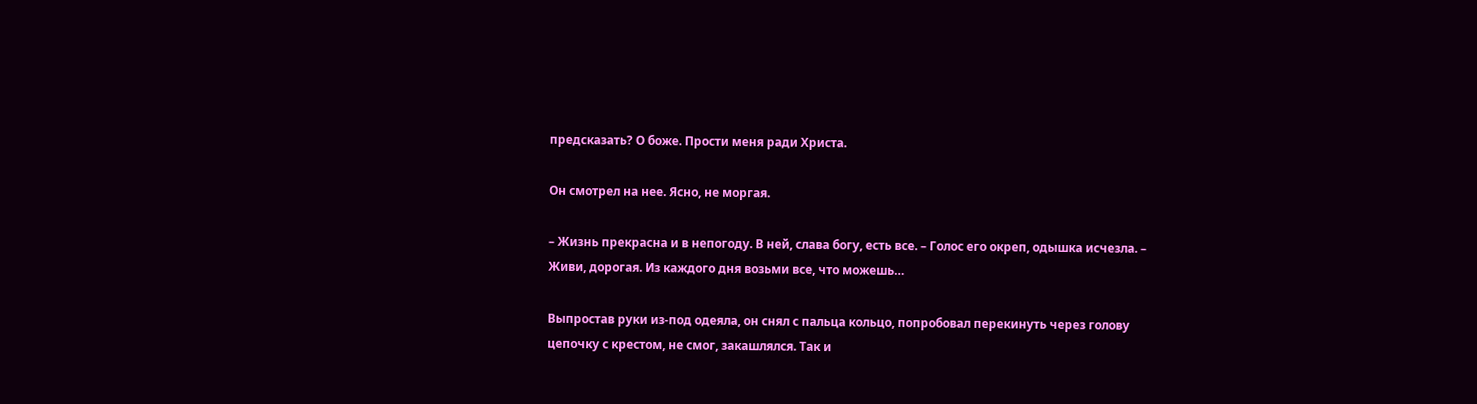предсказать? О боже. Прости меня ради Христа.

Он смотрел на нее. Ясно, не моргая.

– Жизнь прекрасна и в непогоду. В ней, слава богу, есть все. – Голос его окреп, одышка исчезла. – Живи, дорогая. Из каждого дня возьми все, что можешь…

Выпростав руки из-под одеяла, он снял с пальца кольцо, попробовал перекинуть через голову цепочку с крестом, не смог, закашлялся. Так и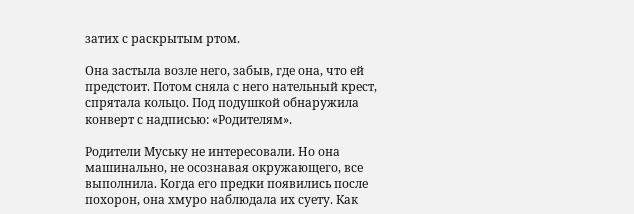затих с раскрытым ртом.

Она застыла возле него, забыв, где она, что ей предстоит. Потом сняла с него нательный крест, спрятала кольцо. Под подушкой обнаружила конверт с надписью: «Родителям».

Родители Муську не интересовали. Но она машинально, не осознавая окружающего, все выполнила. Когда его предки появились после похорон, она хмуро наблюдала их суету. Как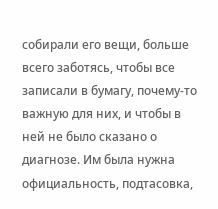собирали его вещи, больше всего заботясь, чтобы все записали в бумагу, почему-то важную для них, и чтобы в ней не было сказано о диагнозе. Им была нужна официальность, подтасовка,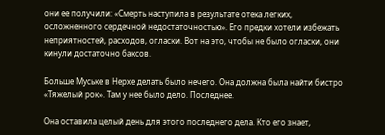они ее получили: «Смерть наступила в результате отека легких, осложненного сердечной недостаточностью». Его предки хотели избежать неприятностей, расходов, огласки. Вот на это, чтобы не было огласки, они кинули достаточно баксов.

Больше Муське в Нерхе делать было нечего. Она должна была найти бистро «Тяжелый рок». Там у нее было дело. Последнее.

Она оставила целый день для этого последнего дела. Кто его знает,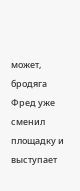может, бродяга Фред уже сменил площадку и выступает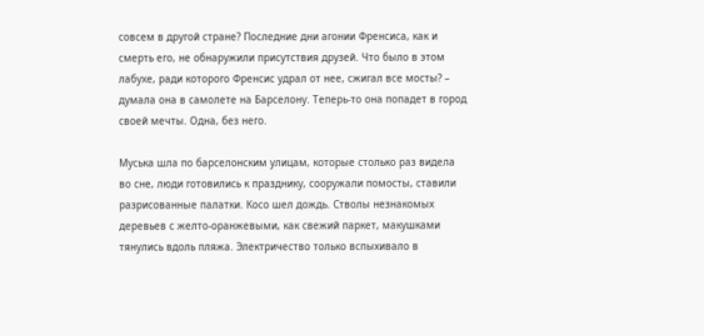совсем в другой стране? Последние дни агонии Френсиса, как и смерть его, не обнаружили присутствия друзей. Что было в этом лабухе, ради которого Френсис удрал от нее, сжигал все мосты? – думала она в самолете на Барселону. Теперь-то она попадет в город своей мечты. Одна, без него.

Муська шла по барселонским улицам, которые столько раз видела во сне, люди готовились к празднику, сооружали помосты, ставили разрисованные палатки. Косо шел дождь. Стволы незнакомых деревьев с желто-оранжевыми, как свежий паркет, макушками тянулись вдоль пляжа. Электричество только вспыхивало в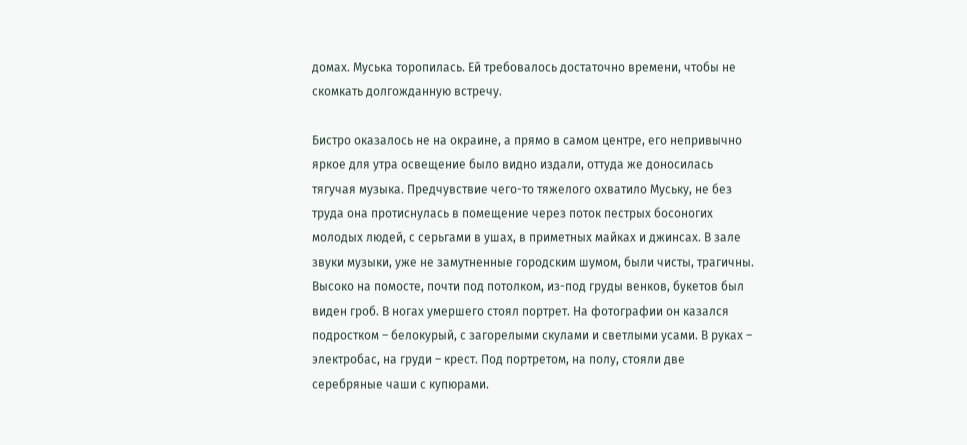домах. Муська торопилась. Ей требовалось достаточно времени, чтобы не скомкать долгожданную встречу.

Бистро оказалось не на окраине, а прямо в самом центре, его непривычно яркое для утра освещение было видно издали, оттуда же доносилась тягучая музыка. Предчувствие чего-то тяжелого охватило Муську, не без труда она протиснулась в помещение через поток пестрых босоногих молодых людей, с серьгами в ушах, в приметных майках и джинсах. В зале звуки музыки, уже не замутненные городским шумом, были чисты, трагичны. Высоко на помосте, почти под потолком, из-под груды венков, букетов был виден гроб. В ногах умершего стоял портрет. На фотографии он казался подростком – белокурый, с загорелыми скулами и светлыми усами. В руках – электробас, на груди – крест. Под портретом, на полу, стояли две серебряные чаши с купюрами.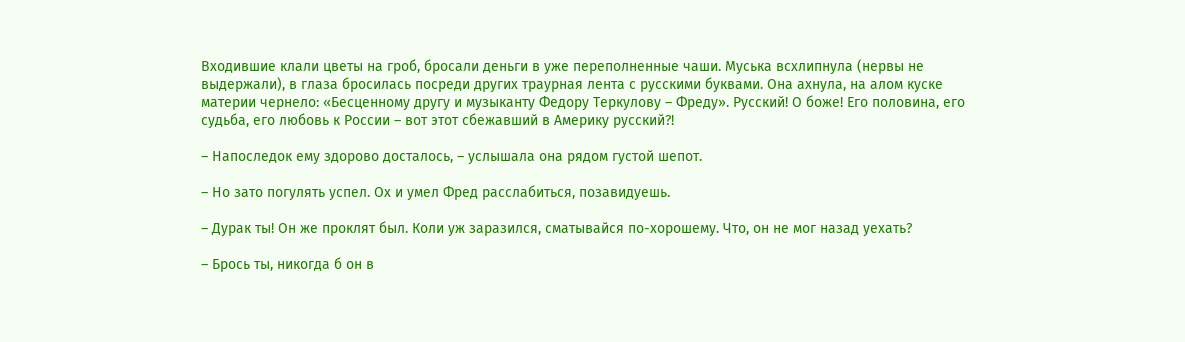Входившие клали цветы на гроб, бросали деньги в уже переполненные чаши. Муська всхлипнула (нервы не выдержали), в глаза бросилась посреди других траурная лента с русскими буквами. Она ахнула, на алом куске материи чернело: «Бесценному другу и музыканту Федору Теркулову – Фреду». Русский! О боже! Его половина, его судьба, его любовь к России – вот этот сбежавший в Америку русский?!

– Напоследок ему здорово досталось, – услышала она рядом густой шепот.

– Но зато погулять успел. Ох и умел Фред расслабиться, позавидуешь.

– Дурак ты! Он же проклят был. Коли уж заразился, сматывайся по-хорошему. Что, он не мог назад уехать?

– Брось ты, никогда б он в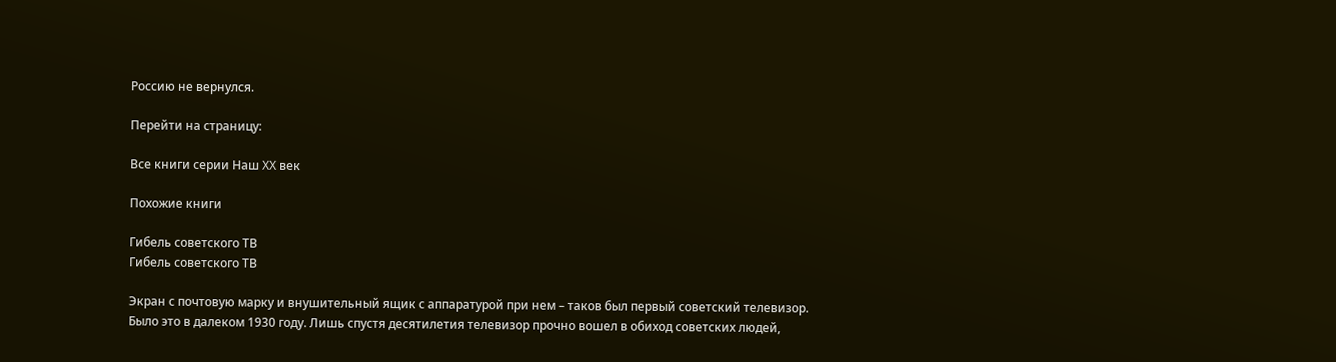Россию не вернулся.

Перейти на страницу:

Все книги серии Наш XX век

Похожие книги

Гибель советского ТВ
Гибель советского ТВ

Экран с почтовую марку и внушительный ящик с аппаратурой при нем – таков был первый советский телевизор. Было это в далеком 1930 году. Лишь спустя десятилетия телевизор прочно вошел в обиход советских людей,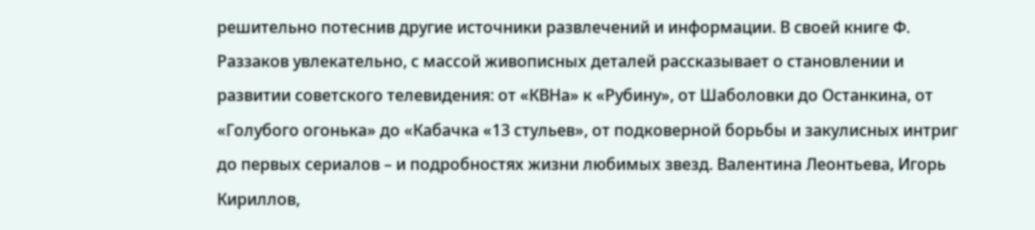решительно потеснив другие источники развлечений и информации. В своей книге Ф. Раззаков увлекательно, с массой живописных деталей рассказывает о становлении и развитии советского телевидения: от «КВНа» к «Рубину», от Шаболовки до Останкина, от «Голубого огонька» до «Кабачка «13 стульев», от подковерной борьбы и закулисных интриг до первых сериалов – и подробностях жизни любимых звезд. Валентина Леонтьева, Игорь Кириллов,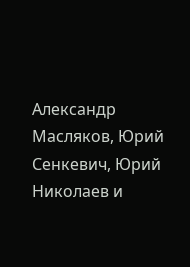Александр Масляков, Юрий Сенкевич, Юрий Николаев и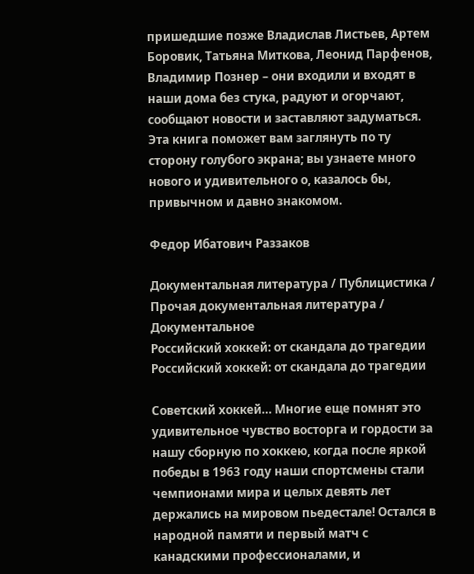пришедшие позже Владислав Листьев, Артем Боровик, Татьяна Миткова, Леонид Парфенов, Владимир Познер – они входили и входят в наши дома без стука, радуют и огорчают, сообщают новости и заставляют задуматься. Эта книга поможет вам заглянуть по ту сторону голубого экрана; вы узнаете много нового и удивительного о, казалось бы, привычном и давно знакомом.

Федор Ибатович Раззаков

Документальная литература / Публицистика / Прочая документальная литература / Документальное
Российский хоккей: от скандала до трагедии
Российский хоккей: от скандала до трагедии

Советский хоккей… Многие еще помнят это удивительное чувство восторга и гордости за нашу сборную по хоккею, когда после яркой победы в 1963 году наши спортсмены стали чемпионами мира и целых девять лет держались на мировом пьедестале! Остался в народной памяти и первый матч с канадскими профессионалами, и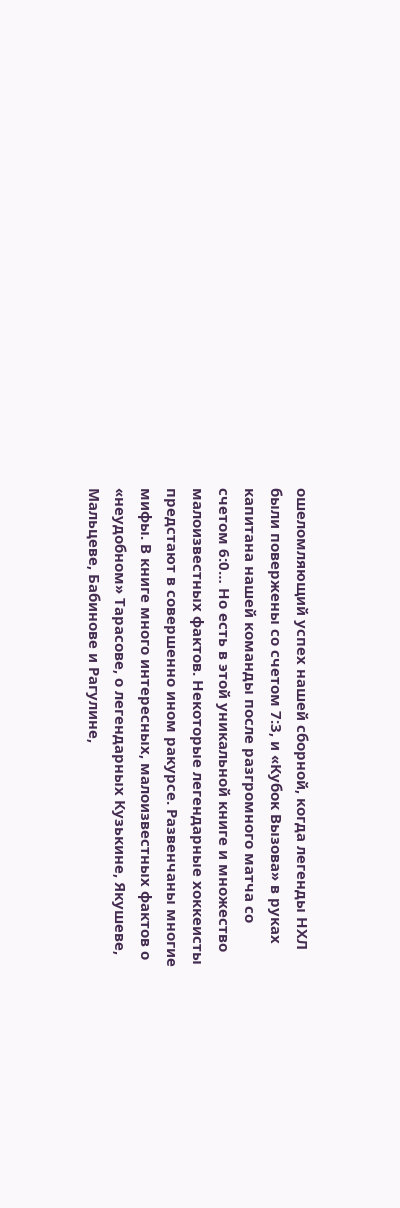ошеломляющий успех нашей сборной, когда легенды НХЛ были повержены со счетом 7:3, и «Кубок Вызова» в руках капитана нашей команды после разгромного матча со счетом 6:0… Но есть в этой уникальной книге и множество малоизвестных фактов. Некоторые легендарные хоккеисты предстают в совершенно ином ракурсе. Развенчаны многие мифы. В книге много интересных, малоизвестных фактов о «неудобном» Тарасове, о легендарных Кузькине, Якушеве, Мальцеве, Бабинове и Рагулине,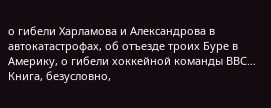о гибели Харламова и Александрова в автокатастрофах, об отъезде троих Буре в Америку, о гибели хоккейной команды ВВС… Книга, безусловно,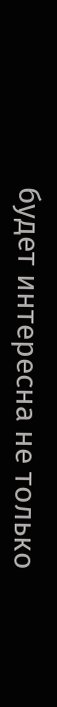будет интересна не только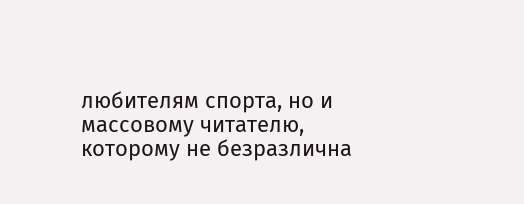любителям спорта, но и массовому читателю, которому не безразлична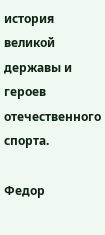история великой державы и героев отечественного спорта.

Федор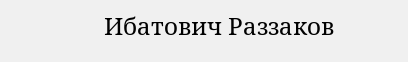Ибатович Раззаков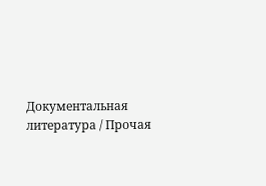Документальная литература / Прочая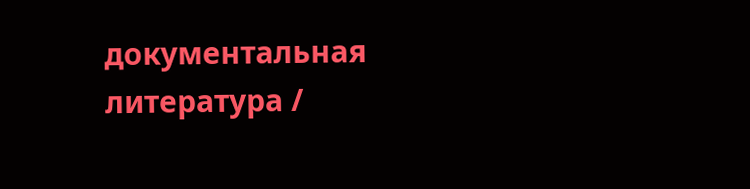документальная литература /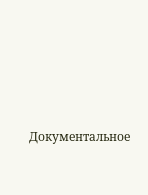Документальное